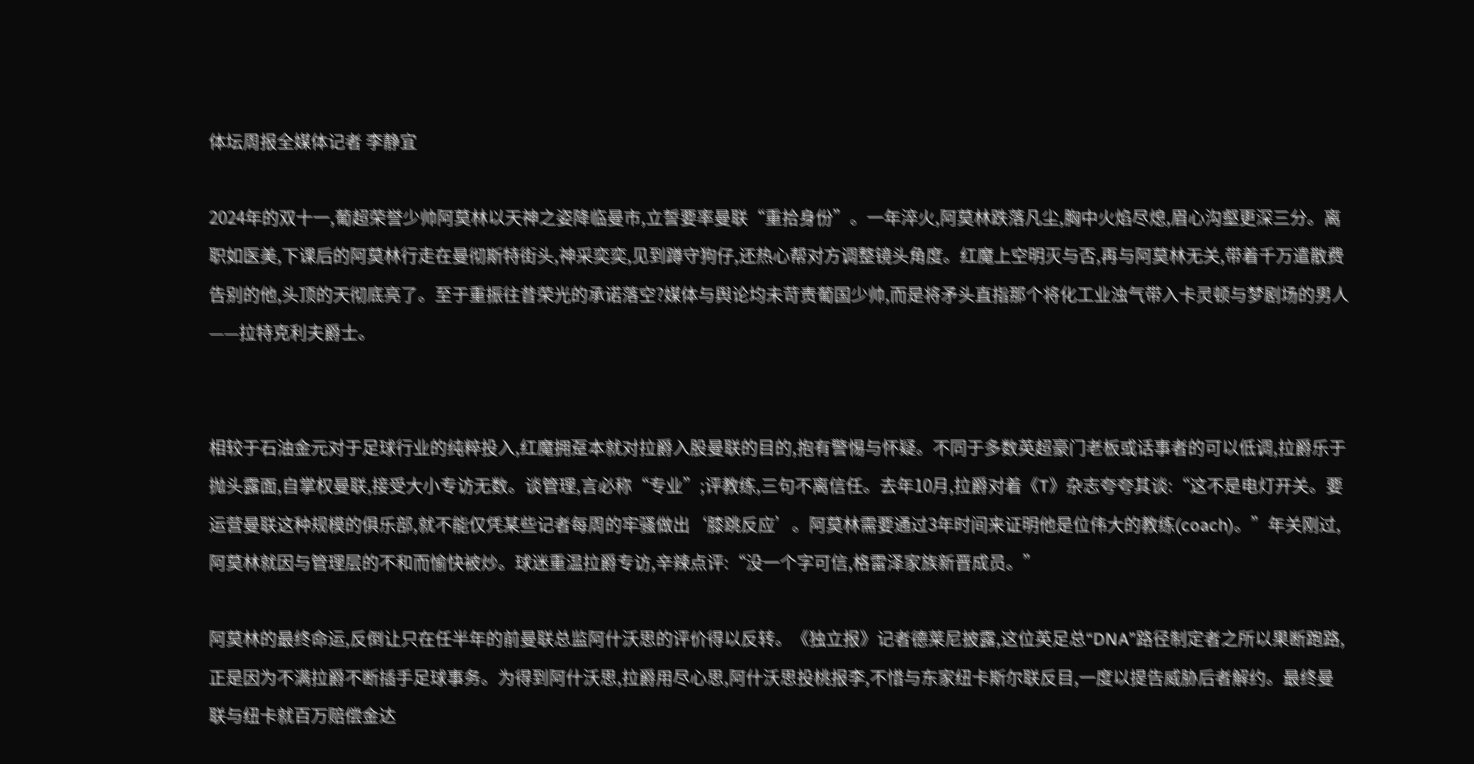体坛周报全媒体记者 李静宜

2024年的双十一,葡超荣誉少帅阿莫林以天神之姿降临曼市,立誓要率曼联“重拾身份”。一年淬火,阿莫林跌落凡尘,胸中火焰尽熄,眉心沟壑更深三分。离职如医美,下课后的阿莫林行走在曼彻斯特街头,神采奕奕,见到蹲守狗仔,还热心帮对方调整镜头角度。红魔上空明灭与否,再与阿莫林无关,带着千万遣散费告别的他,头顶的天彻底亮了。至于重振往昔荣光的承诺落空?媒体与舆论均未苛责葡国少帅,而是将矛头直指那个将化工业浊气带入卡灵顿与梦剧场的男人——拉特克利夫爵士。


相较于石油金元对于足球行业的纯粹投入,红魔拥趸本就对拉爵入股曼联的目的,抱有警惕与怀疑。不同于多数英超豪门老板或话事者的可以低调,拉爵乐于抛头露面,自掌权曼联,接受大小专访无数。谈管理,言必称“专业”;评教练,三句不离信任。去年10月,拉爵对着《T》杂志夸夸其谈:“这不是电灯开关。要运营曼联这种规模的俱乐部,就不能仅凭某些记者每周的牢骚做出‘膝跳反应’。阿莫林需要通过3年时间来证明他是位伟大的教练(coach)。”年关刚过,阿莫林就因与管理层的不和而愉快被炒。球迷重温拉爵专访,辛辣点评:“没一个字可信,格雷泽家族新晋成员。”

阿莫林的最终命运,反倒让只在任半年的前曼联总监阿什沃思的评价得以反转。《独立报》记者德莱尼披露,这位英足总“DNA”路径制定者之所以果断跑路,正是因为不满拉爵不断插手足球事务。为得到阿什沃思,拉爵用尽心思,阿什沃思投桃报李,不惜与东家纽卡斯尔联反目,一度以提告威胁后者解约。最终曼联与纽卡就百万赔偿金达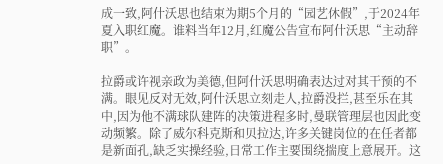成一致,阿什沃思也结束为期5个月的“园艺休假”,于2024年夏入职红魔。谁料当年12月,红魔公告宣布阿什沃思“主动辞职”。

拉爵或许视亲政为美德,但阿什沃思明确表达过对其干预的不满。眼见反对无效,阿什沃思立刻走人,拉爵没拦,甚至乐在其中,因为他不满球队建阵的决策进程多时,曼联管理层也因此变动频繁。除了威尔科克斯和贝拉达,许多关键岗位的在任者都是新面孔,缺乏实操经验,日常工作主要围绕揣度上意展开。这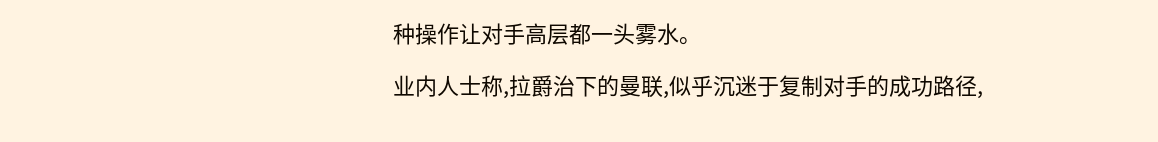种操作让对手高层都一头雾水。

业内人士称,拉爵治下的曼联,似乎沉迷于复制对手的成功路径,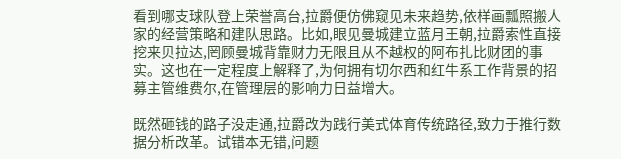看到哪支球队登上荣誉高台,拉爵便仿佛窥见未来趋势,依样画瓢照搬人家的经营策略和建队思路。比如,眼见曼城建立蓝月王朝,拉爵索性直接挖来贝拉达,罔顾曼城背靠财力无限且从不越权的阿布扎比财团的事实。这也在一定程度上解释了,为何拥有切尔西和红牛系工作背景的招募主管维费尔,在管理层的影响力日益增大。

既然砸钱的路子没走通,拉爵改为践行美式体育传统路径,致力于推行数据分析改革。试错本无错,问题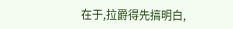在于,拉爵得先搞明白,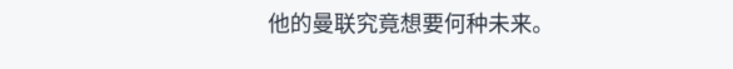他的曼联究竟想要何种未来。